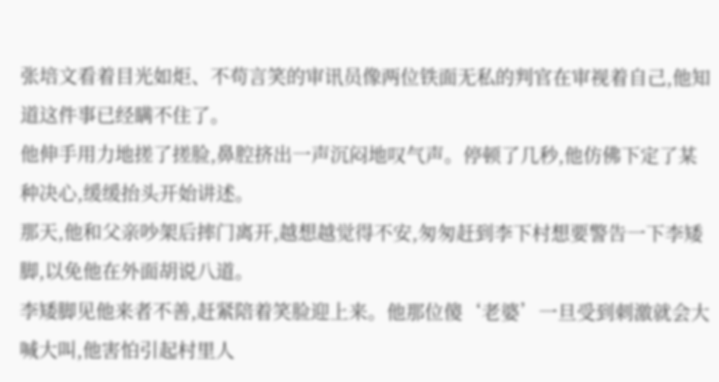张培文看着目光如炬、不苟言笑的审讯员像两位铁面无私的判官在审视着自己,他知道这件事已经瞒不住了。
他伸手用力地搓了搓脸,鼻腔挤出一声沉闷地叹气声。停顿了几秒,他仿佛下定了某种决心,缓缓抬头开始讲述。
那天,他和父亲吵架后摔门离开,越想越觉得不安,匆匆赶到李下村想要警告一下李矮脚,以免他在外面胡说八道。
李矮脚见他来者不善,赶紧陪着笑脸迎上来。他那位傻‘老婆’一旦受到刺激就会大喊大叫,他害怕引起村里人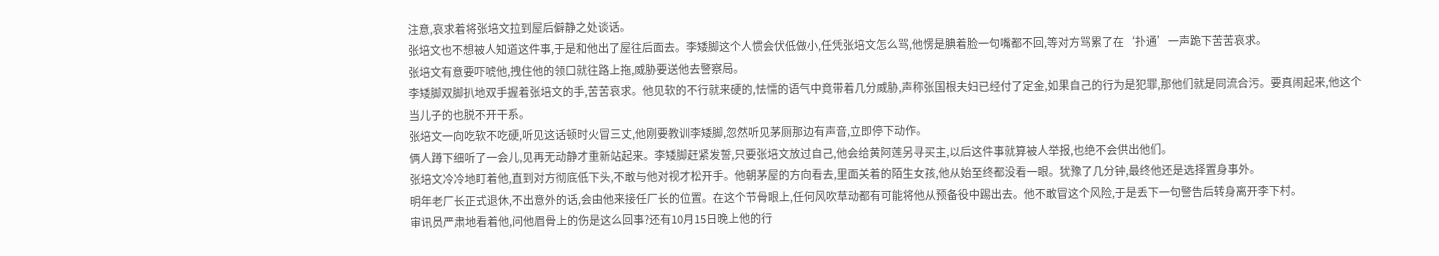注意,哀求着将张培文拉到屋后僻静之处谈话。
张培文也不想被人知道这件事,于是和他出了屋往后面去。李矮脚这个人惯会伏低做小,任凭张培文怎么骂,他愣是腆着脸一句嘴都不回,等对方骂累了在‘扑通’一声跪下苦苦哀求。
张培文有意要吓唬他,拽住他的领口就往路上拖,威胁要送他去警察局。
李矮脚双脚扒地双手握着张培文的手,苦苦哀求。他见软的不行就来硬的,怯懦的语气中竟带着几分威胁,声称张国根夫妇已经付了定金,如果自己的行为是犯罪,那他们就是同流合污。要真闹起来,他这个当儿子的也脱不开干系。
张培文一向吃软不吃硬,听见这话顿时火冒三丈,他刚要教训李矮脚,忽然听见茅厕那边有声音,立即停下动作。
俩人蹲下细听了一会儿,见再无动静才重新站起来。李矮脚赶紧发誓,只要张培文放过自己,他会给黄阿莲另寻买主,以后这件事就算被人举报,也绝不会供出他们。
张培文冷冷地盯着他,直到对方彻底低下头,不敢与他对视才松开手。他朝茅屋的方向看去,里面关着的陌生女孩,他从始至终都没看一眼。犹豫了几分钟,最终他还是选择置身事外。
明年老厂长正式退休,不出意外的话,会由他来接任厂长的位置。在这个节骨眼上,任何风吹草动都有可能将他从预备役中踢出去。他不敢冒这个风险,于是丢下一句警告后转身离开李下村。
审讯员严肃地看着他,问他眉骨上的伤是这么回事?还有10月15日晚上他的行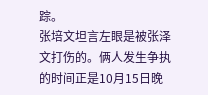踪。
张培文坦言左眼是被张泽文打伤的。俩人发生争执的时间正是10月15日晚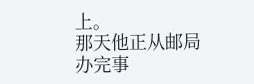上。
那天他正从邮局办完事